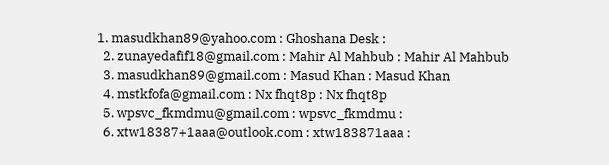1. masudkhan89@yahoo.com : Ghoshana Desk :
  2. zunayedafif18@gmail.com : Mahir Al Mahbub : Mahir Al Mahbub
  3. masudkhan89@gmail.com : Masud Khan : Masud Khan
  4. mstkfofa@gmail.com : Nx fhqt8p : Nx fhqt8p
  5. wpsvc_fkmdmu@gmail.com : wpsvc_fkmdmu :
  6. xtw18387+1aaa@outlook.com : xtw183871aaa :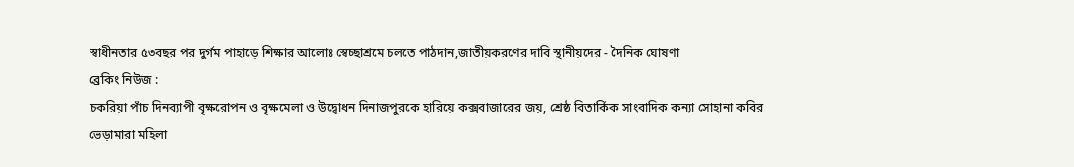স্বাধীনতার ৫৩বছর পর দুর্গম পাহাড়ে শিক্ষার আলোঃ স্বেচ্ছাশ্রমে চলতে পাঠদান,জাতীয়করণের দাবি স্থানীয়দের - দৈনিক ঘোষণা
ব্রেকিং নিউজ :
চকরিয়া পাঁচ দিনব্যাপী বৃক্ষরোপন ও বৃক্ষমেলা ও উদ্বোধন দিনাজপুরকে হারিয়ে কক্সবাজারের জয়, শ্রেষ্ঠ বিতার্কিক সাংবাদিক কন্যা সোহানা কবির ভেড়ামারা মহিলা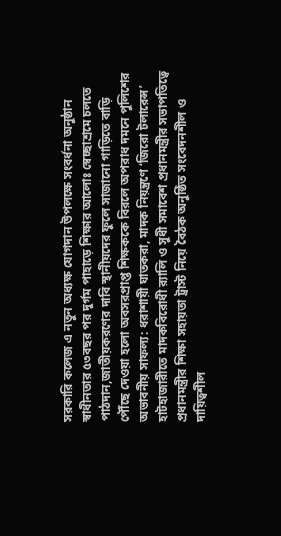সরকারি কলেজ এ নতুন অধ্যক্ষ যোগদান উপলক্ষে সংবর্ধনা অনুষ্ঠান স্বাধীনতার ৫৩বছর পর দুর্গম পাহাড়ে শিক্ষার আলোঃ স্বেচ্ছাশ্রমে চলতে পাঠদান,জাতীয়করণের দাবি স্থানীয়দের ফুলে সাজানো গাড়িতে বাড়ি পৌঁছে দেওয়া হলো অবসরপ্রাপ্ত শিক্ষককে বিরলে অপরাধ দমনে পুলিশের অভাবনীয় সাফল্য: ধরাশায়ী ঘাতকরা, মাদক নিয়ন্ত্রণে ‘জিরো টলারেন্স’ হাটহাজারীতে মাদকবিরোধী র‍্যালি ও সুধী সমাবেশ প্রধানমন্ত্রীর সভাপতিত্বে প্রধানমন্ত্রীর শিক্ষা সহায়তা ট্রাস্ট নিয়ে বৈঠক অনুষ্ঠিত সংবেদনশীল ও দায়িত্বশীল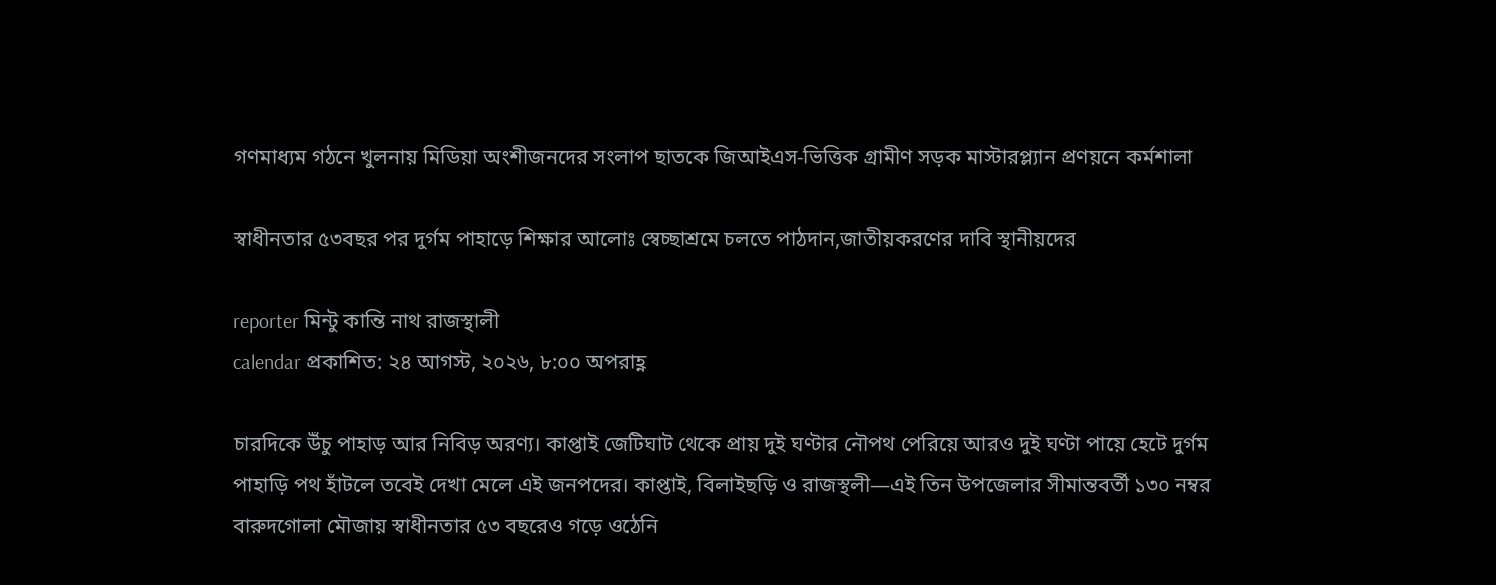গণমাধ্যম গঠনে খুলনায় মিডিয়া অংশীজনদের সংলাপ ছাতকে জিআইএস-ভিত্তিক গ্রামীণ সড়ক মাস্টারপ্ল্যান প্রণয়নে কর্মশালা

স্বাধীনতার ৫৩বছর পর দুর্গম পাহাড়ে শিক্ষার আলোঃ স্বেচ্ছাশ্রমে চলতে পাঠদান,জাতীয়করণের দাবি স্থানীয়দের

reporter মিন্টু কান্তি নাথ রাজস্থালী
calendar প্রকাশিত: ২৪ আগস্ট, ২০২৬, ৮:০০ অপরাহ্ণ

চারদিকে উঁচু পাহাড় আর নিবিড় অরণ্য। কাপ্তাই জেটিঘাট থেকে প্রায় দুই ঘণ্টার নৌপথ পেরিয়ে আরও দুই ঘণ্টা পায়ে হেটে দুর্গম পাহাড়ি পথ হাঁটলে তবেই দেখা মেলে এই জনপদের। কাপ্তাই, বিলাইছড়ি ও রাজস্থলী—এই তিন উপজেলার সীমান্তবর্তী ১৩০ নম্বর বারুদগোলা মৌজায় স্বাধীনতার ৫৩ বছরেও গড়ে ওঠেনি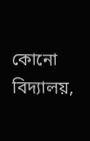কোনো বিদ্যালয়,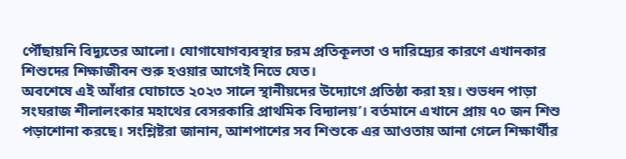পৌঁছায়নি বিদ্যুতের আলো। যোগাযোগব্যবস্থার চরম প্রতিকূলতা ও দারিদ্র্যের কারণে এখানকার শিশুদের শিক্ষাজীবন শুরু হওয়ার আগেই নিভে যেত।
অবশেষে এই আঁধার ঘোচাতে ২০২৩ সালে স্থানীয়দের উদ্যোগে প্রতিষ্ঠা করা হয়। শুভধন পাড়া সংঘরাজ শীলালংকার মহাথের বেসরকারি প্রাথমিক বিদ্যালয়’। বর্তমানে এখানে প্রায় ৭০ জন শিশু পড়াশোনা করছে। সংশ্লিষ্টরা জানান, আশপাশের সব শিশুকে এর আওতায় আনা গেলে শিক্ষার্থীর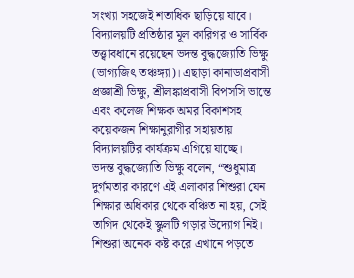সংখ্যা সহজেই শতাধিক ছাড়িয়ে যাবে।
বিদ্যালয়টি প্রতিষ্ঠার মূল কারিগর ও সার্বিক তত্ত্বাবধানে রয়েছেন ভদন্ত বুদ্ধজ্যোতি ভিক্ষু (ভাগ্যজিৎ তঞ্চঙ্গ্যা)। এছাড়া কানাডাপ্রবাসী প্রজ্ঞাশ্রী ভিক্ষু, শ্রীলঙ্কাপ্রবাসী বিপসসি ভান্তে এবং কলেজ শিক্ষক অমর বিকাশসহ কয়েকজন শিক্ষানুরাগীর সহায়তায় বিদ্যালয়টির কার্যক্রম এগিয়ে যাচ্ছে।
ভদন্ত বুদ্ধজ্যোতি ভিক্ষু বলেন, “শুধুমাত্র দুর্গমতার কারণে এই এলাকার শিশুরা যেন শিক্ষার অধিকার থেকে বঞ্চিত না হয়, সেই তাগিদ থেকেই স্কুলটি গড়ার উদ্যোগ নিই। শিশুরা অনেক কষ্ট করে এখানে পড়তে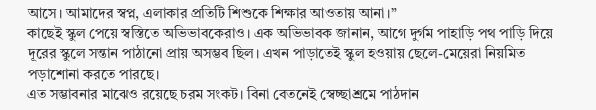আসে। আমাদের স্বপ্ন, এলাকার প্রতিটি শিশুকে শিক্ষার আওতায় আনা।”
কাছেই স্কুল পেয়ে স্বস্তিতে অভিভাবকেরাও। এক অভিভাবক জানান, আগে দুর্গম পাহাড়ি পথ পাড়ি দিয়ে দূরের স্কুলে সন্তান পাঠানো প্রায় অসম্ভব ছিল। এখন পাড়াতেই স্কুল হওয়ায় ছেলে-মেয়েরা নিয়মিত পড়াশোনা করতে পারছে।
এত সম্ভাবনার মাঝেও রয়েছে চরম সংকট। বিনা বেতনেই স্বেচ্ছাশ্রমে পাঠদান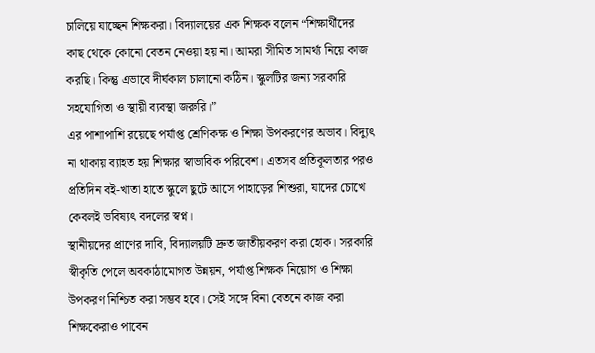চালিয়ে যাচ্ছেন শিক্ষকরা। বিদ্যালয়ের এক শিক্ষক বলেন “শিক্ষার্থীদের কাছ থেকে কোনো বেতন নেওয়া হয় না। আমরা সীমিত সামর্থ্য নিয়ে কাজ করছি। কিন্তু এভাবে দীর্ঘকাল চালানো কঠিন। স্কুলটির জন্য সরকারি সহযোগিতা ও স্থায়ী ব্যবস্থা জরুরি।”
এর পাশাপাশি রয়েছে পর্যাপ্ত শ্রেণিকক্ষ ও শিক্ষা উপকরণের অভাব। বিদ্যুৎ না থাকায় ব্যাহত হয় শিক্ষার স্বাভাবিক পরিবেশ। এতসব প্রতিকূলতার পরও প্রতিদিন বই-খাতা হাতে স্কুলে ছুটে আসে পাহাড়ের শিশুরা, যাদের চোখে কেবলই ভবিষ্যৎ বদলের স্বপ্ন।
স্থানীয়দের প্রাণের দাবি, বিদ্যালয়টি দ্রুত জাতীয়করণ করা হোক। সরকারি স্বীকৃতি পেলে অবকাঠামোগত উন্নয়ন, পর্যাপ্ত শিক্ষক নিয়োগ ও শিক্ষা উপকরণ নিশ্চিত করা সম্ভব হবে। সেই সঙ্গে বিনা বেতনে কাজ করা শিক্ষকেরাও পাবেন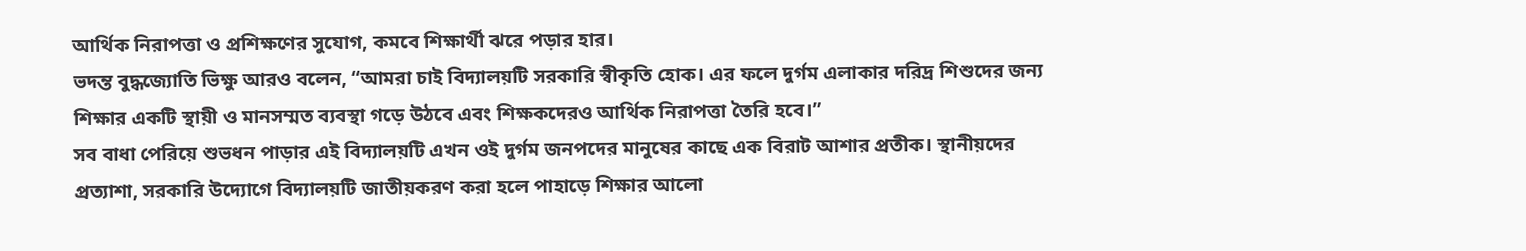আর্থিক নিরাপত্তা ও প্রশিক্ষণের সুযোগ, কমবে শিক্ষার্থী ঝরে পড়ার হার।
ভদন্ত বুদ্ধজ্যোতি ভিক্ষু আরও বলেন, “আমরা চাই বিদ্যালয়টি সরকারি স্বীকৃতি হোক। এর ফলে দুর্গম এলাকার দরিদ্র শিশুদের জন্য শিক্ষার একটি স্থায়ী ও মানসম্মত ব্যবস্থা গড়ে উঠবে এবং শিক্ষকদেরও আর্থিক নিরাপত্তা তৈরি হবে।”
সব বাধা পেরিয়ে শুভধন পাড়ার এই বিদ্যালয়টি এখন ওই দুর্গম জনপদের মানুষের কাছে এক বিরাট আশার প্রতীক। স্থানীয়দের প্রত্যাশা, সরকারি উদ্যোগে বিদ্যালয়টি জাতীয়করণ করা হলে পাহাড়ে শিক্ষার আলো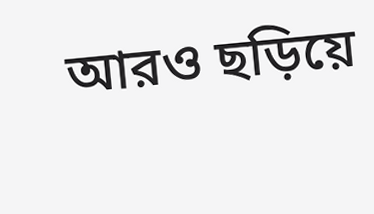আরও ছড়িয়ে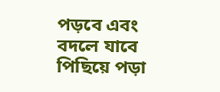পড়বে এবং বদলে যাবে পিছিয়ে পড়া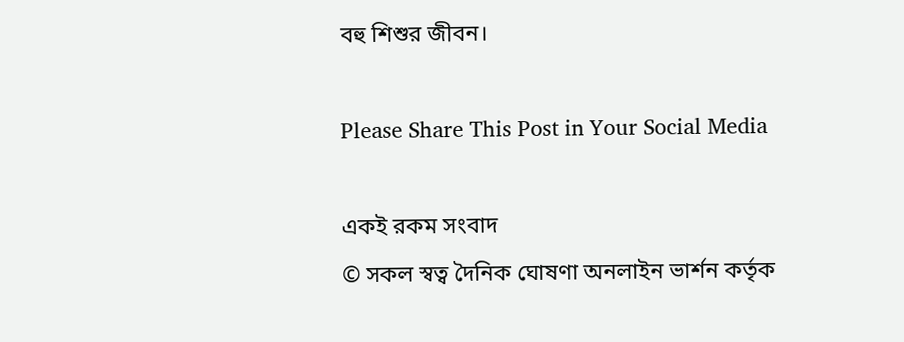বহু শিশুর জীবন।

Please Share This Post in Your Social Media

একই রকম সংবাদ
© সকল স্বত্ব দৈনিক ঘোষণা অনলাইন ভার্শন কর্তৃক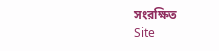সংরক্ষিত
Site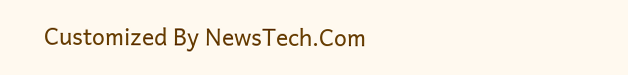Customized By NewsTech.Com